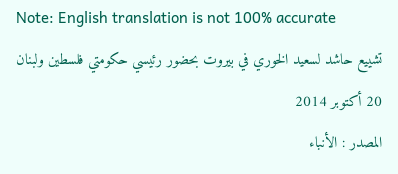Note: English translation is not 100% accurate
تشييع حاشد لسعيد الخوري في بيروت بحضور رئيسي حكومتي فلسطين ولبنان
20 أكتوبر 2014
المصدر : الأنباء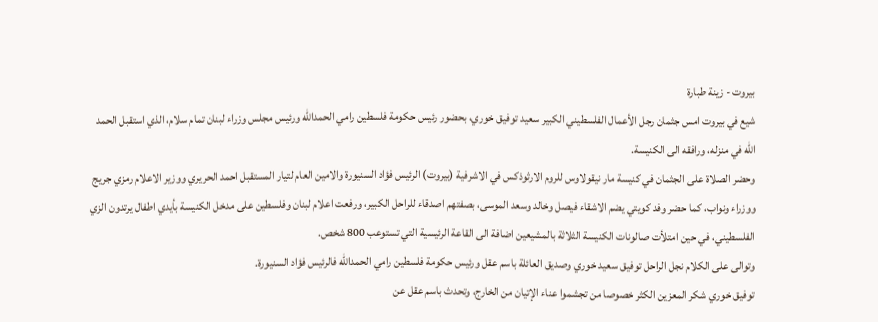بيروت - زينة طبارة
شيع في بيروت امس جثمان رجل الأعمال الفلسطيني الكبير سعيد توفيق خوري، بحضور رئيس حكومة فلسطين رامي الحمدالله ورئيس مجلس وزراء لبنان تمام سلام، الذي استقبل الحمد الله في منزله، ورافقه الى الكنيسة.
وحضر الصلاة على الجثمان في كنيسة مار نيقولاوس للروم الارثوذكس في الاشرفية (بيروت) الرئيس فؤاد السنيورة والامين العام لتيار المستقبل احمد الحريري ووزير الاعلام رمزي جريج ووزراء ونواب، كما حضر وفد كويتي يضم الاشقاء فيصل وخالد وسعد الموسى، بصفتهم اصدقاء للراحل الكبير، ورفعت اعلام لبنان وفلسطين على مدخل الكنيسة بأيدي اطفال يرتدون الزي الفلسطيني، في حين امتلأت صالونات الكنيسة الثلاثة بالمشيعين اضافة الى القاعة الرئيسية التي تستوعب 800 شخص.
وتوالى على الكلام نجل الراحل توفيق سعيد خوري وصديق العائلة باسم عقل ورئيس حكومة فلسطين رامي الحمدالله فالرئيس فؤاد السنيورة.
توفيق خوري شكر المعزين الكثر خصوصا من تجشموا عناء الإتيان من الخارج، وتحدث باسم عقل عن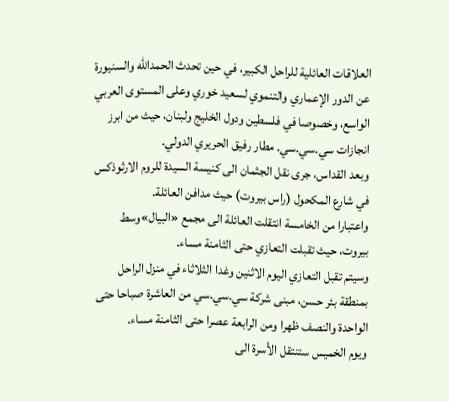العلاقات العائلية للراحل الكبير، في حين تحدث الحمدالله والسنيورة عن الدور الإعماري والتنموي لسعيد خوري وعلى المستوى العربي الواسع، وخصوصا في فلسطين ودول الخليج ولبنان، حيث من ابرز انجازات سي.سي.سي. مطار رفيق الحريري الدولي.
وبعد القداس، جرى نقل الجثمان الى كنيسة السيدة للروم الارثوذكس في شارع المكحول (راس بيروت) حيث مدافن العائلة.
واعتبارا من الخامسة انتقلت العائلة الى مجمع «البيال»وسط بيروت، حيث تقبلت التعازي حتى الثامنة مساء.
وسيتم تقبل التعازي اليوم الاثنين وغدا الثلاثاء في منزل الراحل بمنطقة بئر حسن، مبنى شركة سي.سي.سي من العاشرة صباحا حتى الواحدة والنصف ظهرا ومن الرابعة عصرا حتى الثامنة مساء.
ويوم الخميس ستنتقل الأسرة الى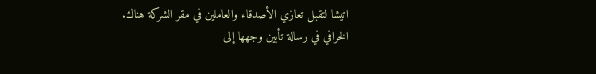اتيشا لتقبل تعازي الأصدقاء والعاملين في مقر الشركة هناك.
الخرافي في رسالة تأبين وجهها إلی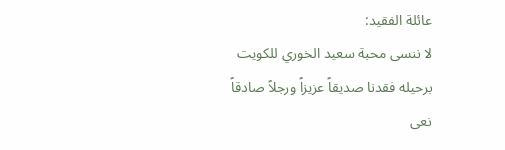عائلة الفقيد:
لا ننسى محبة سعيد الخوري للكويت برحيله فقدنا صديقاً عزيزاً ورجلاً صادقاً
نعى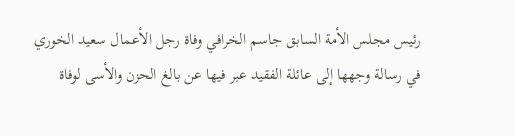رئيس مجلس الأمة السابق جاسم الخرافي وفاة رجل الأعمال سعيد الخوري في رسالة وجهها إلى عائلة الفقيد عبر فيها عن بالغ الحزن والأسى لوفاة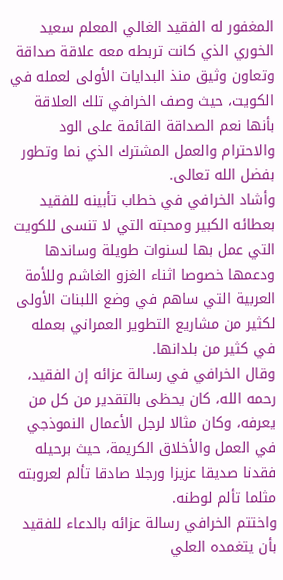المغفور له الفقيد الغالي المعلم سعيد الخوري الذي كانت تربطه معه علاقة صداقة وتعاون وثيق منذ البدايات الأولى لعمله في الكويت، حيث وصف الخرافي تلك العلاقة بأنها نعم الصداقة القائمة على الود والاحترام والعمل المشترك الذي نما وتطور بفضل الله تعالى.
وأشاد الخرافي في خطاب تأبينه للفقيد بعطائه الكبير ومحبته التي لا تنسى للكويت التي عمل بها لسنوات طويلة وساندها ودعمها خصوصا اثناء الغزو الغاشم وللأمة العربية التي ساهم في وضع اللبنات الأولى لكثير من مشاريع التطوير العمراني بعمله في كثير من بلدانها.
وقال الخرافي في رسالة عزائه إن الفقيد، رحمه الله، كان يحظى بالتقدير من كل من يعرفه، وكان مثالا لرجل الأعمال النموذجي في العمل والأخلاق الكريمة، حيث برحيله فقدنا صديقا عزيزا ورجلا صادقا تألم لعروبته مثلما تألم لوطنه.
واختتم الخرافي رسالة عزائه بالدعاء للفقيد بأن يتغمده العلي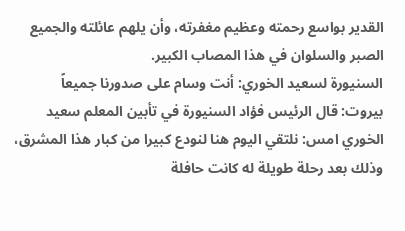القدير بواسع رحمته وعظيم مغفرته، وأن يلهم عائلته والجميع الصبر والسلوان في هذا المصاب الكبير.
السنيورة لسعيد الخوري: أنت وسام على صدورنا جميعاً
بيروت: قال الرئيس فؤاد السنيورة في تأبين المعلم سعيد الخوري امس: نلتقي اليوم هنا لنودع كبيرا من كبار هذا المشرق، وذلك بعد رحلة طويلة له كانت حافلة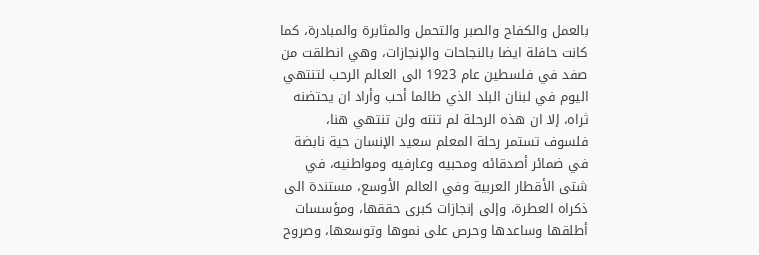بالعمل والكفاح والصبر والتحمل والمثابرة والمبادرة، كما كانت حافلة ايضا بالنجاحات والإنجازات، وهي انطلقت من صفد في فلسطين عام 1923 الى العالم الرحب لتنتهي اليوم في لبنان البلد الذي طالما أحب وأراد ان يحتضنه ثراه، إلا ان هذه الرحلة لم تنته ولن تنتهي هنا، فلسوف تستمر رحلة المعلم سعيد الإنسان حية نابضة في ضمائر أصدقائه ومحبيه وعارفيه ومواطنيه، في شتى الأقطار العربية وفي العالم الأوسع، مستندة الى ذكراه العطرة، وإلى إنجازات كبرى حققها، ومؤسسات أطلقها وساعدها وحرص على نموها وتوسعها، وصروح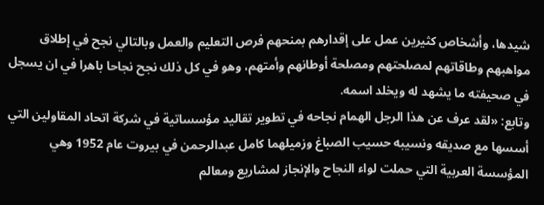شيدها، وأشخاص كثيرين عمل على إقدارهم بمنحهم فرص التعليم والعمل وبالتالي نجح في إطلاق مواهبهم وطاقاتهم لمصلحتهم ومصلحة أوطانهم وأمتهم، وهو في كل ذلك نجح نجاحا باهرا في ان يسجل في صحيفته ما يشهد له ويخلد اسمه.
وتابع: «لقد عرف عن هذا الرجل الهمام نجاحه في تطوير تقاليد مؤسساتية في شركة اتحاد المقاولين التي أسسها مع صديقه ونسيبه حسيب الصباغ وزميلهما كامل عبدالرحمن في بيروت عام 1952 وهي المؤسسة العربية التي حملت لواء النجاح والإنجاز لمشاريع ومعالم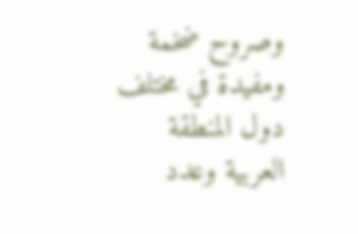وصروح ضخمة ومفيدة في مختلف دول المنطقة العربية وعدد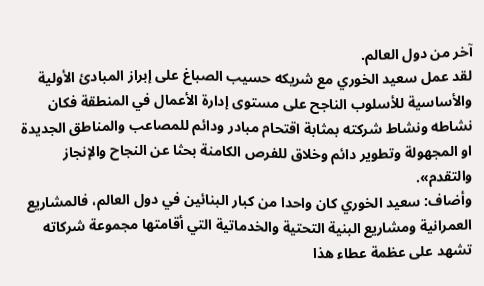آخر من دول العالم.
لقد عمل سعيد الخوري مع شريكه حسيب الصباغ على إبراز المبادئ الأولية والأساسية للأسلوب الناجح على مستوى إدارة الأعمال في المنطقة فكان نشاطه ونشاط شركته بمثابة اقتحام مبادر ودائم للمصاعب والمناطق الجديدة او المجهولة وتطوير دائم وخلاق للفرص الكامنة بحثا عن النجاح والإنجاز والتقدم».
وأضاف: سعيد الخوري كان واحدا من كبار البنائين في دول العالم، فالمشاريع العمرانية ومشاريع البنية التحتية والخدماتية التي أقامتها مجموعة شركاته تشهد على عظمة عطاء هذا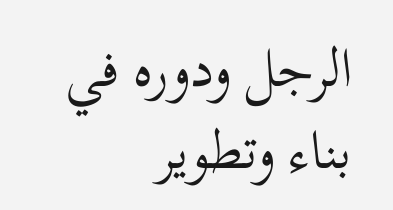الرجل ودوره في بناء وتطوير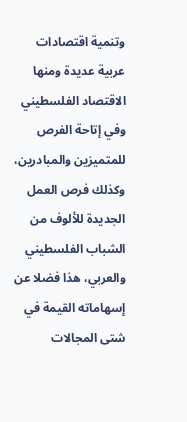وتنمية اقتصادات عربية عديدة ومنها الاقتصاد الفلسطيني وفي إتاحة الفرص للمتميزين والمبادرين، وكذلك فرص العمل الجديدة للألوف من الشباب الفلسطيني والعربي، هذا فضلا عن إسهاماته القيمة في شتى المجالات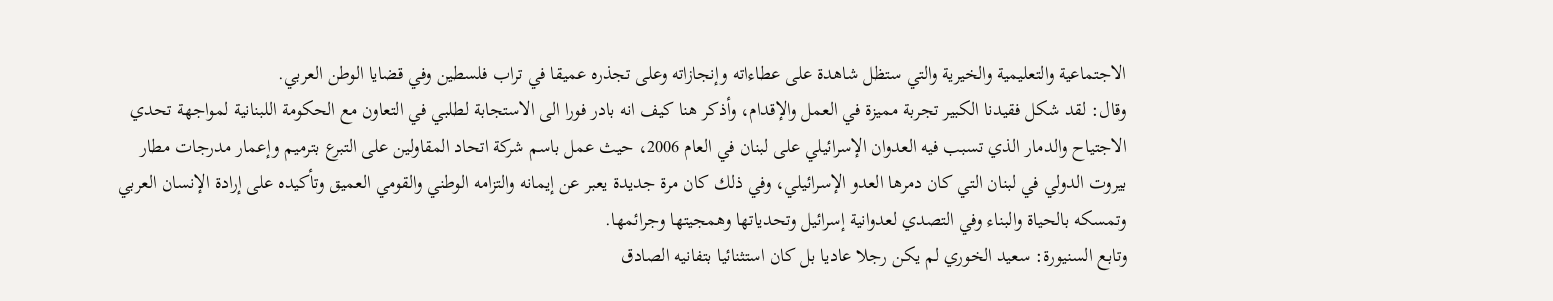الاجتماعية والتعليمية والخيرية والتي ستظل شاهدة على عطاءاته وإنجازاته وعلى تجذره عميقا في تراب فلسطين وفي قضايا الوطن العربي.
وقال: لقد شكل فقيدنا الكبير تجربة مميزة في العمل والإقدام، وأذكر هنا كيف انه بادر فورا الى الاستجابة لطلبي في التعاون مع الحكومة اللبنانية لمواجهة تحدي الاجتياح والدمار الذي تسبب فيه العدوان الإسرائيلي على لبنان في العام 2006، حيث عمل باسم شركة اتحاد المقاولين على التبرع بترميم وإعمار مدرجات مطار بيروت الدولي في لبنان التي كان دمرها العدو الإسرائيلي، وفي ذلك كان مرة جديدة يعبر عن إيمانه والتزامه الوطني والقومي العميق وتأكيده على إرادة الإنسان العربي وتمسكه بالحياة والبناء وفي التصدي لعدوانية إسرائيل وتحدياتها وهمجيتها وجرائمها.
وتابع السنيورة: سعيد الخوري لم يكن رجلا عاديا بل كان استثنائيا بتفانيه الصادق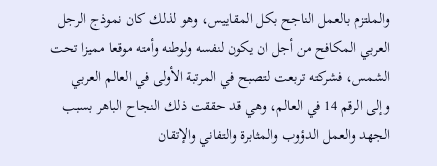والملتزم بالعمل الناجح بكل المقاييس، وهو لذلك كان نموذج الرجل العربي المكافح من أجل ان يكون لنفسه ولوطنه وأمته موقعا مميزا تحت الشمس، فشركته تربعت لتصبح في المرتبة الأولى في العالم العربي وإلى الرقم 14 في العالم، وهي قد حققت ذلك النجاح الباهر بسبب الجهد والعمل الدؤوب والمثابرة والتفاني والإتقان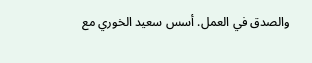والصدق في العمل. أسس سعيد الخوري مع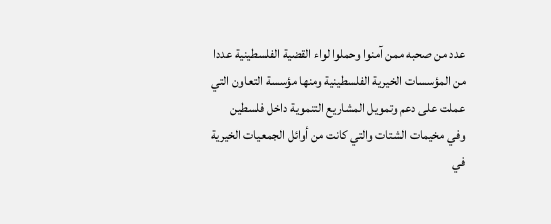عدد من صحبه ممن آمنوا وحملوا لواء القضية الفلسطينية عددا من المؤسسات الخيرية الفلسطينية ومنها مؤسسة التعاون التي عملت على دعم وتمويل المشاريع التنموية داخل فلسطين وفي مخيمات الشتات والتي كانت من أوائل الجمعيات الخيرية في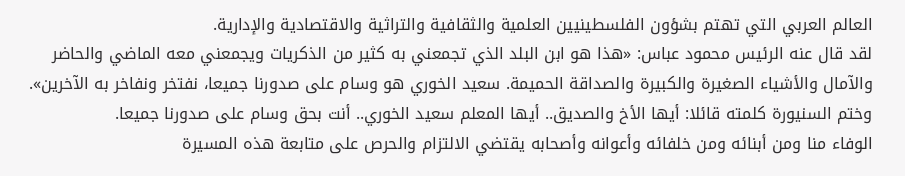العالم العربي التي تهتم بشؤون الفلسطينيين العلمية والثقافية والتراثية والاقتصادية والإدارية.
لقد قال عنه الرئيس محمود عباس: «هذا هو ابن البلد الذي تجمعني به كثير من الذكريات ويجمعني معه الماضي والحاضر والآمال والأشياء الصغيرة والكبيرة والصداقة الحميمة. سعيد الخوري هو وسام على صدورنا جميعا، نفتخر ونفاخر به الآخرين».
وختم السنيورة كلمته قائلا: أيها الأخ والصديق.. أيها المعلم سعيد الخوري.. أنت بحق وسام على صدورنا جميعا.
الوفاء منا ومن أبنائه ومن خلفائه وأعوانه وأصحابه يقتضي الالتزام والحرص على متابعة هذه المسيرة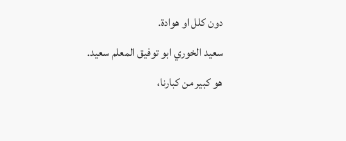دون كلل او هوادة.
سعيد الخوري ابو توفيق المعلم سعيد.
هو كبير من كبارنا،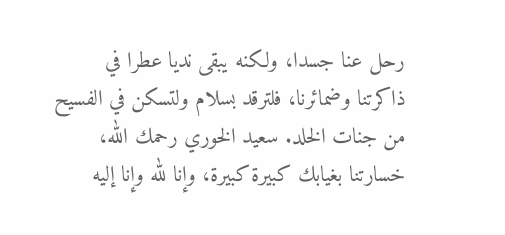رحل عنا جسدا، ولكنه يبقى نديا عطرا في ذاكرتنا وضمائرنا، فلترقد بسلام ولتسكن في الفسيح من جنات الخلد. سعيد الخوري رحمك الله، خسارتنا بغيابك كبيرة كبيرة، وإنا لله وإنا إليه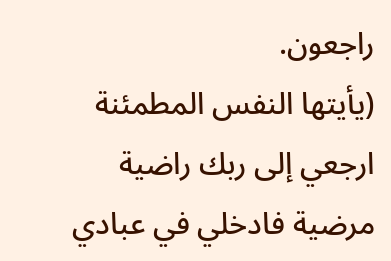راجعون.
(يأيتها النفس المطمئنة ارجعي إلى ربك راضية مرضية فادخلي في عبادي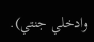وادخلي جنتي).